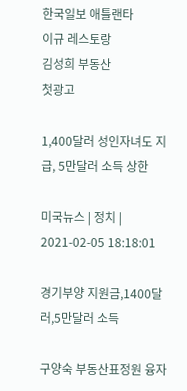한국일보 애틀랜타
이규 레스토랑
김성희 부동산
첫광고

1,400달러 성인자녀도 지급, 5만달러 소득 상한

미국뉴스 | 정치 | 2021-02-05 18:18:01

경기부양 지원금,1400달러,5만달러 소득

구양숙 부동산표정원 융자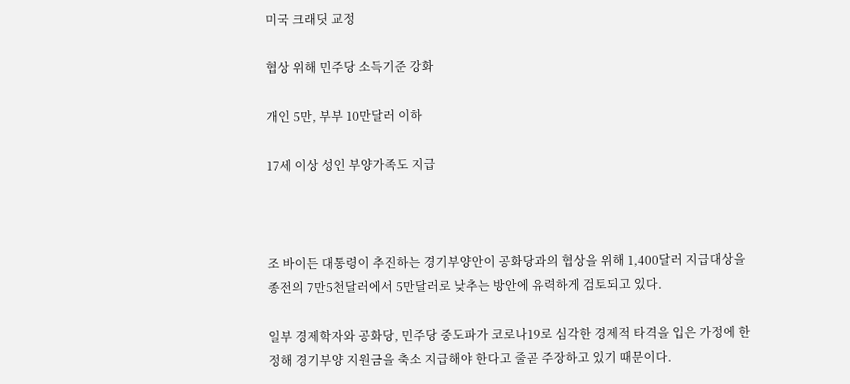미국 크래딧 교정

협상 위해 민주당 소득기준 강화

개인 5만, 부부 10만달러 이하

17세 이상 성인 부양가족도 지급



조 바이든 대통령이 추진하는 경기부양안이 공화당과의 협상을 위해 1,400달러 지급대상을 종전의 7만5천달러에서 5만달러로 낮추는 방안에 유력하게 검토되고 있다.

일부 경제학자와 공화당, 민주당 중도파가 코로나19로 심각한 경제적 타격을 입은 가정에 한정해 경기부양 지원금을 축소 지급해야 한다고 줄곧 주장하고 있기 때문이다.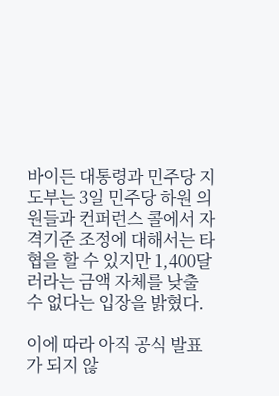바이든 대통령과 민주당 지도부는 3일 민주당 하원 의원들과 컨퍼런스 콜에서 자격기준 조정에 대해서는 타협을 할 수 있지만 1,400달러라는 금액 자체를 낮출 수 없다는 입장을 밝혔다.

이에 따라 아직 공식 발표가 되지 않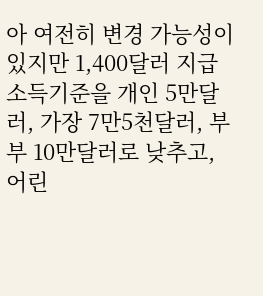아 여전히 변경 가능성이 있지만 1,400달러 지급 소득기준을 개인 5만달러, 가장 7만5천달러, 부부 10만달러로 낮추고, 어린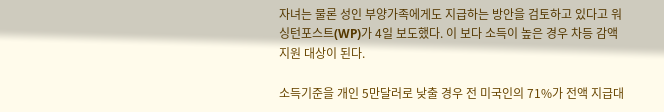자녀는 물론 성인 부양가족에게도 지급하는 방안을 검토하고 있다고 워싱턴포스트(WP)가 4일 보도했다. 이 보다 소득이 높은 경우 차등 감액지원 대상이 된다.

소득기준을 개인 5만달러로 낮출 경우 전 미국인의 71%가 전액 지급대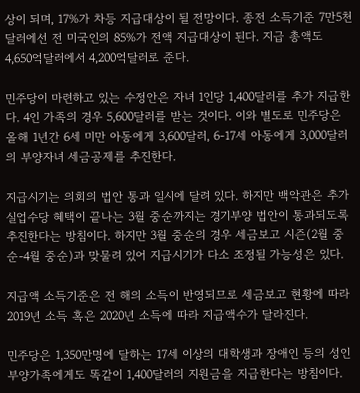상이 되며, 17%가 차등 지급대상이 될 전망이다. 종전 소득기준 7만5천달러에선 전 미국인의 85%가 전액 지급대상이 된다. 지급 총액도 4,650억달러에서 4,200억달러로 준다.

민주당이 마련하고 있는 수정안은 자녀 1인당 1,400달러를 추가 지급한다. 4인 가족의 경우 5,600달러를 받는 것이다. 이와 별도로 민주당은 올해 1년간 6세 미만 아동에게 3,600달러, 6-17세 아동에게 3,000달러의 부양자녀 세금공제를 추진한다.

지급시기는 의회의 법안 통과 일시에 달려 있다. 하지만 백악관은 추가 실업수당 혜택이 끝나는 3월 중순까지는 경기부양 법안이 통과되도록 추진한다는 방침이다. 하지만 3월 중순의 경우 세금보고 시즌(2월 중순-4월 중순)과 맞물려 있어 지급시기가 다소 조정될 가능성은 있다.

지급액 소득기준은 전 해의 소득이 반영되므로 세금보고 현황에 따라 2019년 소득 혹은 2020년 소득에 따라 지급액수가 달라진다.

민주당은 1,350만명에 달하는 17세 이상의 대학생과 장애인 등의 성인 부양가족에게도 똑같이 1,400달러의 지원금을 지급한다는 방침이다.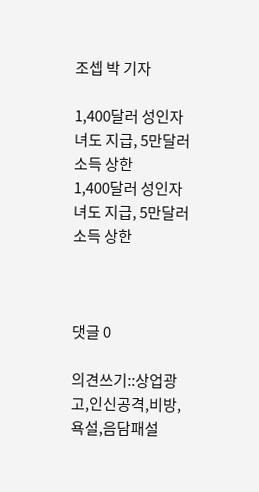조셉 박 기자

1,400달러 성인자녀도 지급, 5만달러 소득 상한
1,400달러 성인자녀도 지급, 5만달러 소득 상한



댓글 0

의견쓰기::상업광고,인신공격,비방,욕설,음담패설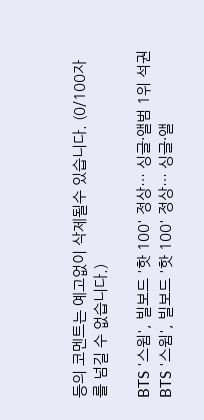등의 코멘트는 예고없이 삭제될수 있습니다. (0/100자를 넘길 수 없습니다.)

BTS '스윔', 빌보드 '핫 100' 정상… 싱글·앨범 1위 석권
BTS '스윔', 빌보드 '핫 100' 정상… 싱글·앨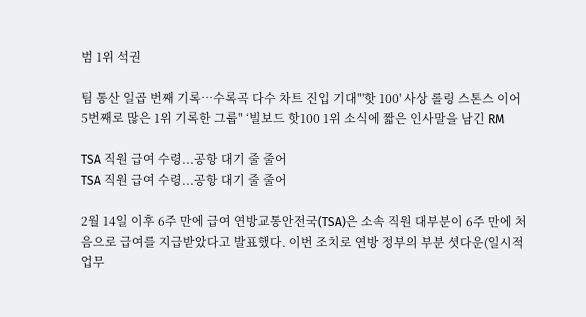범 1위 석권

팀 통산 일곱 번째 기록…수록곡 다수 차트 진입 기대"'핫 100' 사상 롤링 스톤스 이어 5번째로 많은 1위 기록한 그룹" ‘빌보드 핫100 1위 소식에 짧은 인사말을 남긴 RM

TSA 직원 급여 수령...공항 대기 줄 줄어
TSA 직원 급여 수령...공항 대기 줄 줄어

2월 14일 이후 6주 만에 급여 연방교통안전국(TSA)은 소속 직원 대부분이 6주 만에 처음으로 급여를 지급받았다고 발표했다. 이번 조치로 연방 정부의 부분 셧다운(일시적 업무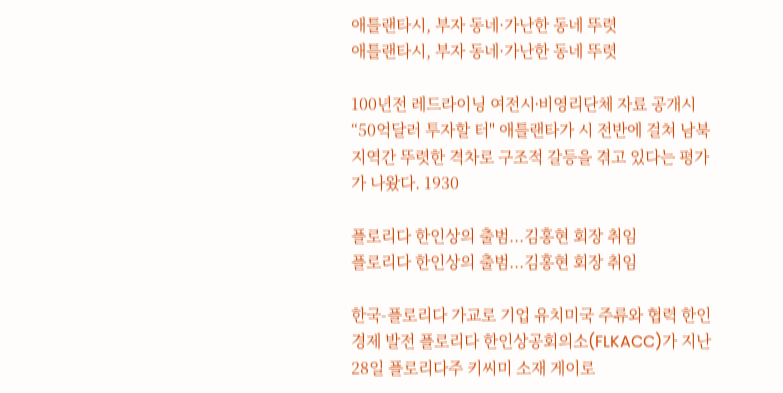애틀랜타시, 부자 동네·가난한 동네 뚜렷
애틀랜타시, 부자 동네·가난한 동네 뚜렷

100년전 레드라이닝 여전시∙비영리단체 자료 공개시“50억달러 투자할 터" 애틀랜타가 시 전반에 걸쳐 남북 지역간 뚜렷한 격차로 구조적 갈등을 겪고 있다는 평가가 나왔다. 1930

플로리다 한인상의 출범...김홍현 회장 취임
플로리다 한인상의 출범...김홍현 회장 취임

한국-플로리다 가교로 기업 유치미국 주류와 협력 한인 경제 발전 플로리다 한인상공회의소(FLKACC)가 지난 28일 플로리다주 키씨미 소재 게이로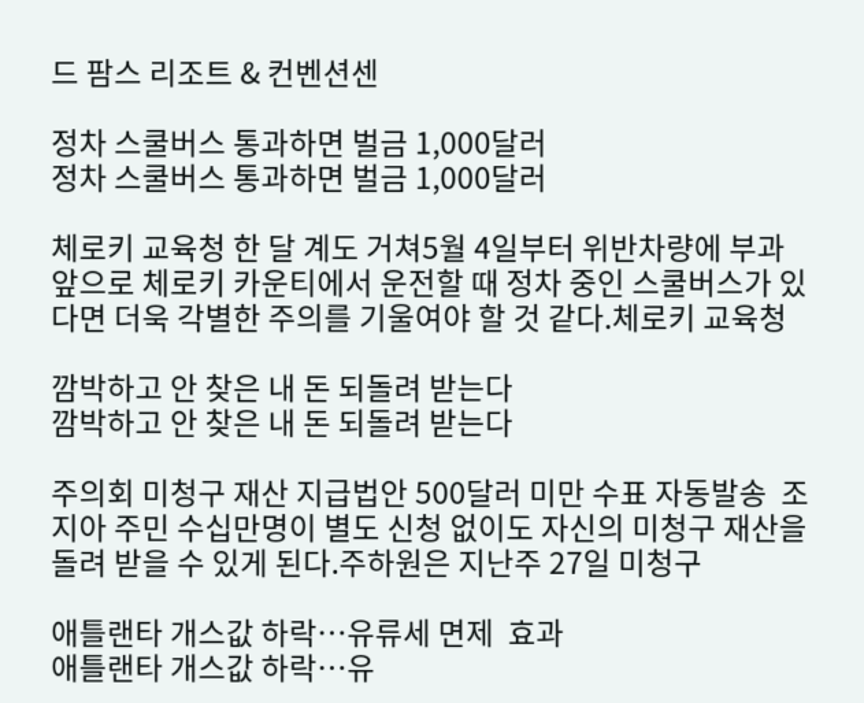드 팜스 리조트 & 컨벤션센

정차 스쿨버스 통과하면 벌금 1,000달러
정차 스쿨버스 통과하면 벌금 1,000달러

체로키 교육청 한 달 계도 거쳐5월 4일부터 위반차량에 부과 앞으로 체로키 카운티에서 운전할 때 정차 중인 스쿨버스가 있다면 더욱 각별한 주의를 기울여야 할 것 같다.체로키 교육청

깜박하고 안 찾은 내 돈 되돌려 받는다
깜박하고 안 찾은 내 돈 되돌려 받는다

주의회 미청구 재산 지급법안 500달러 미만 수표 자동발송  조지아 주민 수십만명이 별도 신청 없이도 자신의 미청구 재산을 돌려 받을 수 있게 된다.주하원은 지난주 27일 미청구

애틀랜타 개스값 하락…유류세 면제  효과
애틀랜타 개스값 하락…유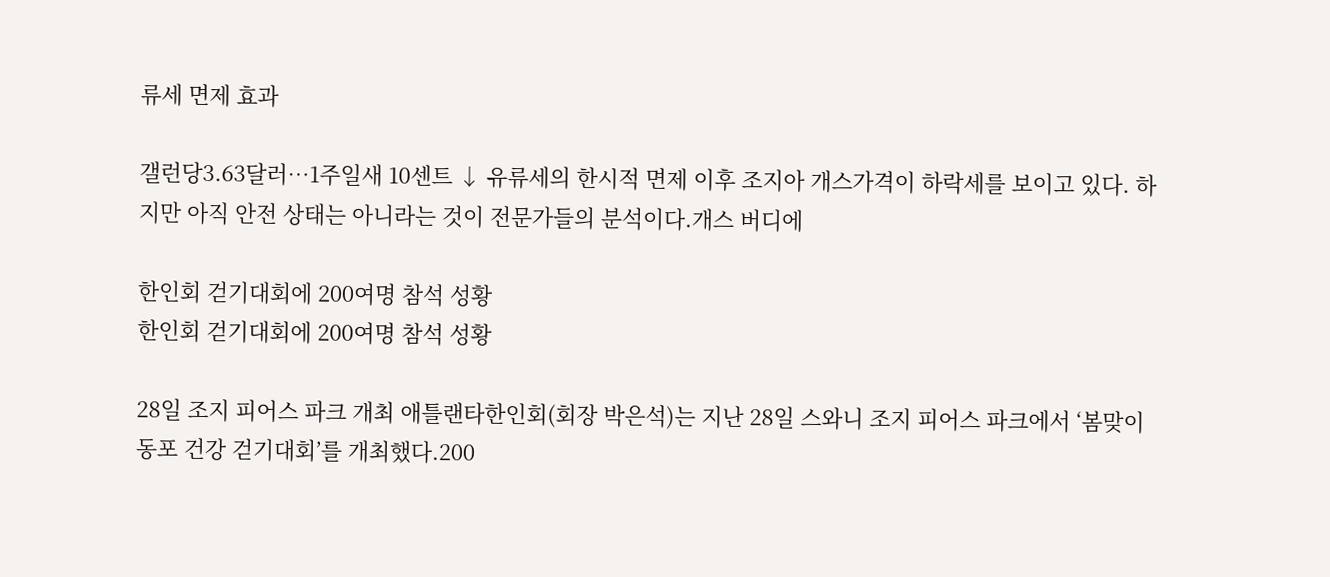류세 면제 효과

갤런당3.63달러…1주일새 10센트 ↓ 유류세의 한시적 면제 이후 조지아 개스가격이 하락세를 보이고 있다. 하지만 아직 안전 상태는 아니라는 것이 전문가들의 분석이다.개스 버디에

한인회 걷기대회에 200여명 참석 성황
한인회 걷기대회에 200여명 참석 성황

28일 조지 피어스 파크 개최 애틀랜타한인회(회장 박은석)는 지난 28일 스와니 조지 피어스 파크에서 ‘봄맞이 동포 건강 걷기대회’를 개최했다.200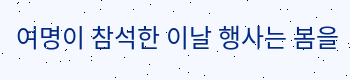여명이 참석한 이날 행사는 봄을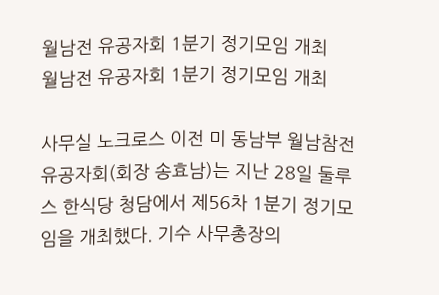월남전 유공자회 1분기 정기모임 개최
월남전 유공자회 1분기 정기모임 개최

사무실 노크로스 이전 미 동남부 월남참전유공자회(회장 송효남)는 지난 28일 둘루스 한식당 청담에서 제56차 1분기 정기모임을 개최했다. 기수 사무총장의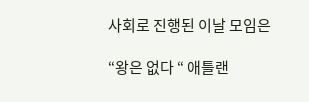사회로 진행된 이날 모임은

“왕은 없다 “ 애틀랜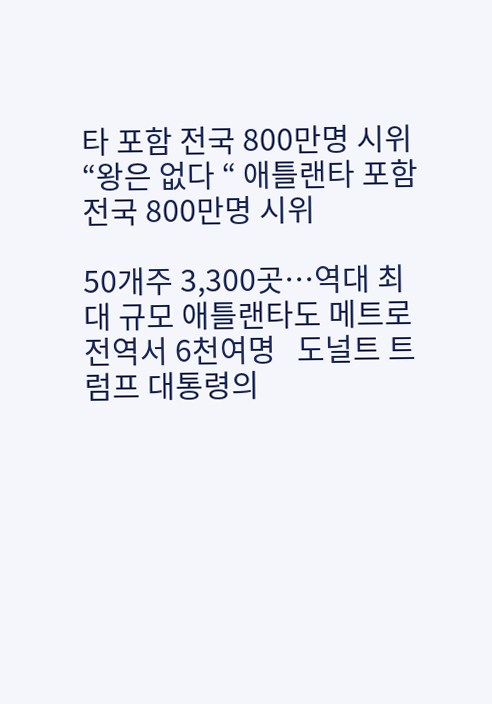타 포함 전국 800만명 시위
“왕은 없다 “ 애틀랜타 포함 전국 800만명 시위

50개주 3,300곳…역대 최대 규모 애틀랜타도 메트로 전역서 6천여명   도널트 트럼프 대통령의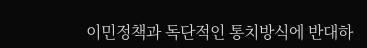이민정책과 독단적인 통치방식에 반대하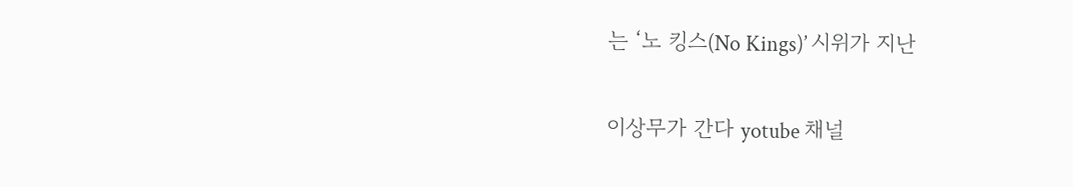는 ‘노 킹스(No Kings)’ 시위가 지난

이상무가 간다 yotube 채널